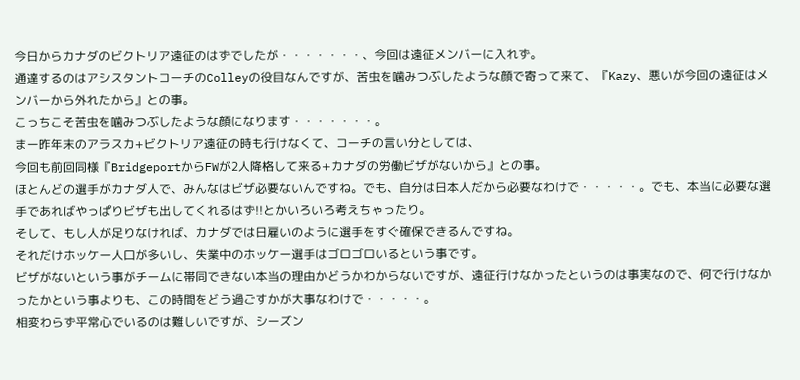今日からカナダのビクトリア遠征のはずでしたが・・・・・・・、今回は遠征メンバーに入れず。
通達するのはアシスタントコーチのColleyの役目なんですが、苦虫を噛みつぶしたような顔で寄って来て、『Kazy、悪いが今回の遠征はメンバーから外れたから』との事。
こっちこそ苦虫を噛みつぶしたような顔になります・・・・・・・。
まー昨年末のアラスカ+ビクトリア遠征の時も行けなくて、コーチの言い分としては、
今回も前回同様『BridgeportからFWが2人降格して来る+カナダの労働ビザがないから』との事。
ほとんどの選手がカナダ人で、みんなはビザ必要ないんですね。でも、自分は日本人だから必要なわけで・・・・・。でも、本当に必要な選手であればやっぱりビザも出してくれるはず!!とかいろいろ考えちゃったり。
そして、もし人が足りなければ、カナダでは日雇いのように選手をすぐ確保できるんですね。
それだけホッケー人口が多いし、失業中のホッケー選手はゴロゴロいるという事です。
ビザがないという事がチームに帯同できない本当の理由かどうかわからないですが、遠征行けなかったというのは事実なので、何で行けなかったかという事よりも、この時間をどう過ごすかが大事なわけで・・・・・。
相変わらず平常心でいるのは難しいですが、シーズン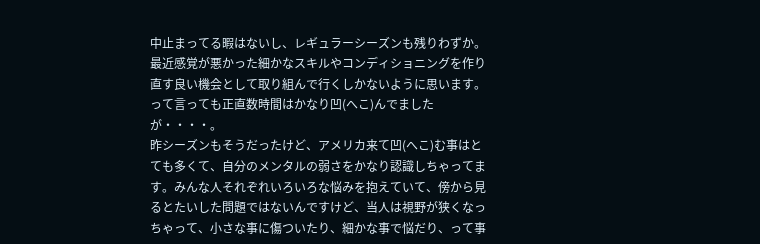中止まってる暇はないし、レギュラーシーズンも残りわずか。最近感覚が悪かった細かなスキルやコンディショニングを作り直す良い機会として取り組んで行くしかないように思います。って言っても正直数時間はかなり凹(へこ)んでましたが・・・・。
昨シーズンもそうだったけど、アメリカ来て凹(へこ)む事はとても多くて、自分のメンタルの弱さをかなり認識しちゃってます。みんな人それぞれいろいろな悩みを抱えていて、傍から見るとたいした問題ではないんですけど、当人は視野が狭くなっちゃって、小さな事に傷ついたり、細かな事で悩だり、って事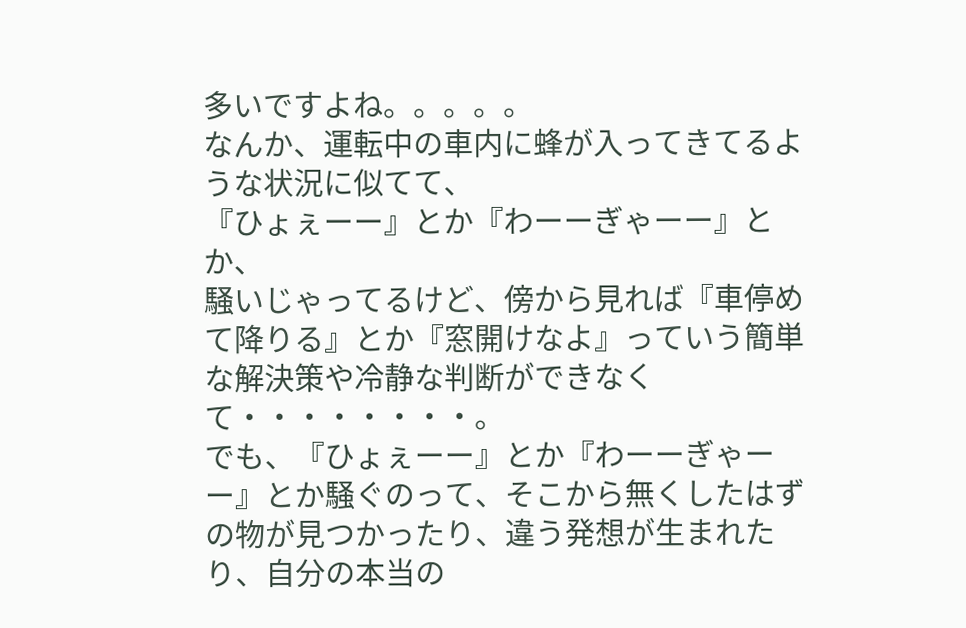多いですよね。。。。。
なんか、運転中の車内に蜂が入ってきてるような状況に似てて、
『ひょぇーー』とか『わーーぎゃーー』とか、
騒いじゃってるけど、傍から見れば『車停めて降りる』とか『窓開けなよ』っていう簡単な解決策や冷静な判断ができなくて・・・・・・・・。
でも、『ひょぇーー』とか『わーーぎゃーー』とか騒ぐのって、そこから無くしたはずの物が見つかったり、違う発想が生まれたり、自分の本当の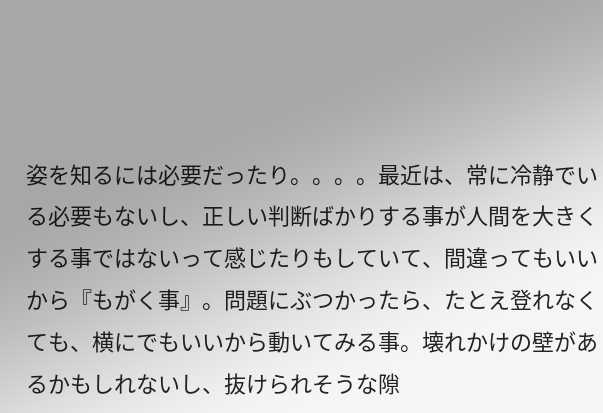姿を知るには必要だったり。。。。最近は、常に冷静でいる必要もないし、正しい判断ばかりする事が人間を大きくする事ではないって感じたりもしていて、間違ってもいいから『もがく事』。問題にぶつかったら、たとえ登れなくても、横にでもいいから動いてみる事。壊れかけの壁があるかもしれないし、抜けられそうな隙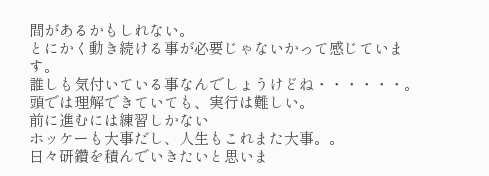間があるかもしれない。
とにかく動き続ける事が必要じゃないかって感じています。
誰しも気付いている事なんでしょうけどね・・・・・・。
頭では理解できていても、実行は難しい。
前に進むには練習しかない
ホッケーも大事だし、人生もこれまた大事。。
日々研鑽を積んでいきたいと思いま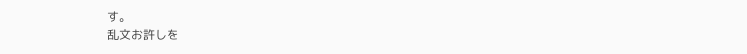す。
乱文お許しを